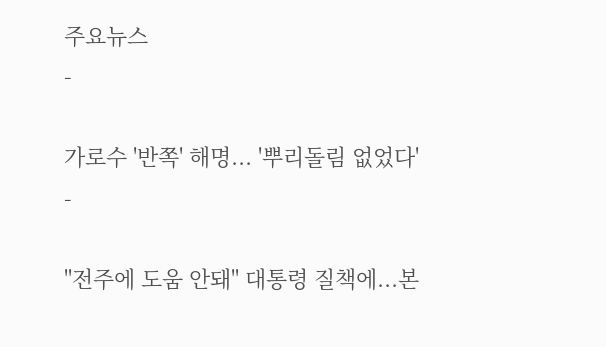주요뉴스
-

가로수 '반쪽' 해명... '뿌리돌림 없었다'
-

"전주에 도움 안돼" 대통령 질책에...본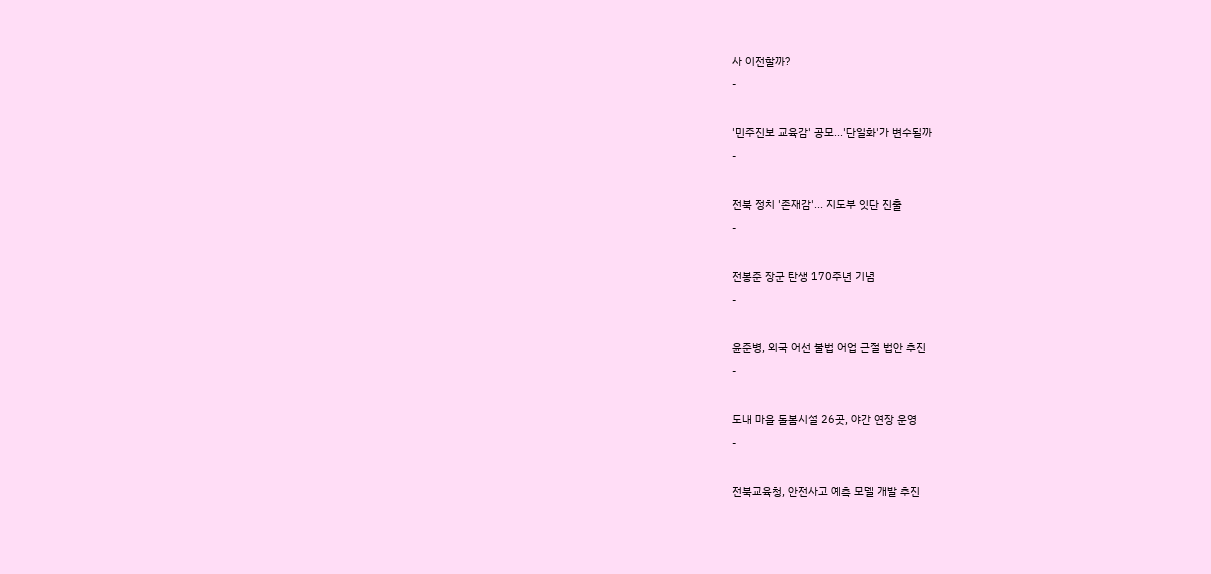사 이전할까?
-

'민주진보 교육감' 공모...'단일화'가 변수될까
-

전북 정치 '존재감'... 지도부 잇단 진출
-

전봉준 장군 탄생 170주년 기념
-

윤준병, 외국 어선 불법 어업 근절 법안 추진
-

도내 마을 돌봄시설 26곳, 야간 연장 운영
-

전북교육청, 안전사고 예측 모델 개발 추진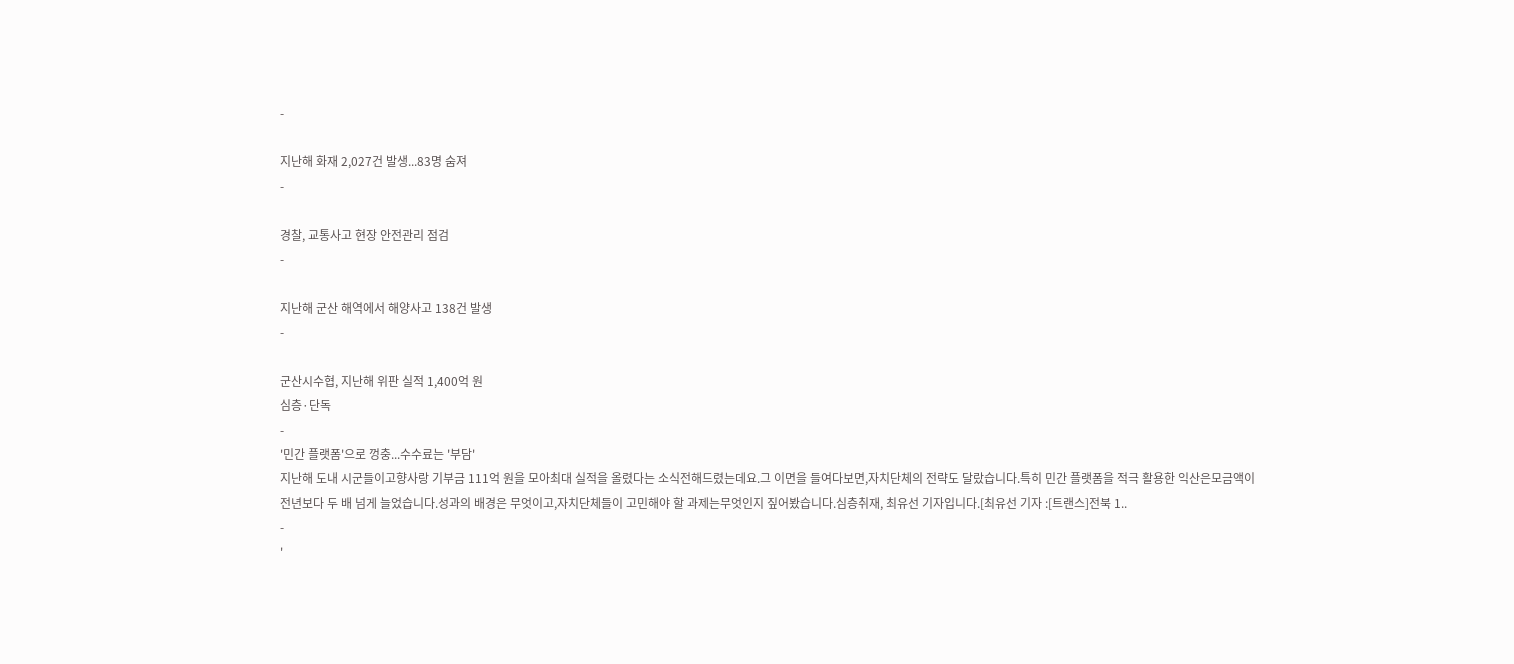-

지난해 화재 2,027건 발생...83명 숨져
-

경찰, 교통사고 현장 안전관리 점검
-

지난해 군산 해역에서 해양사고 138건 발생
-

군산시수협, 지난해 위판 실적 1,400억 원
심층·단독
-
'민간 플랫폼'으로 껑충...수수료는 '부담'
지난해 도내 시군들이고향사랑 기부금 111억 원을 모아최대 실적을 올렸다는 소식전해드렸는데요.그 이면을 들여다보면,자치단체의 전략도 달랐습니다.특히 민간 플랫폼을 적극 활용한 익산은모금액이 전년보다 두 배 넘게 늘었습니다.성과의 배경은 무엇이고,자치단체들이 고민해야 할 과제는무엇인지 짚어봤습니다.심층취재, 최유선 기자입니다.[최유선 기자 :[트랜스]전북 1..
-
'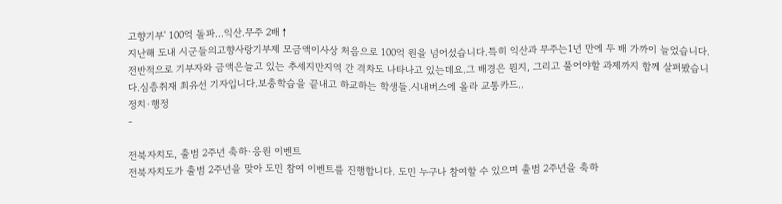고향기부' 100억 돌파...익산.무주 2배↑
지난해 도내 시군들의고향사랑기부제 모금액이사상 처음으로 100억 원을 넘어섰습니다.특히 익산과 무주는1년 만에 두 배 가까이 늘었습니다.전반적으로 기부자와 금액은늘고 있는 추세지만지역 간 격차도 나타나고 있는데요.그 배경은 뭔지, 그리고 풀어야할 과제까지 함께 살펴봤습니다.심층취재 최유선 기자입니다.보충학습을 끝내고 하교하는 학생들.시내버스에 올라 교통카드..
정치·행정
-

전북자치도, 출범 2주년 축하·응원 이벤트
전북자치도가 출범 2주년을 맞아 도민 참여 이벤트를 진행합니다. 도민 누구나 참여할 수 있으며 출범 2주년을 축하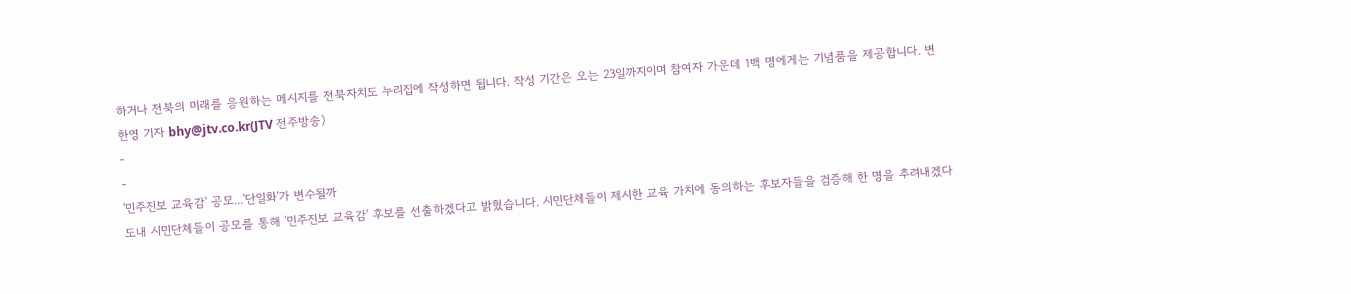하거나 전북의 미래를 응원하는 메시지를 전북자치도 누리집에 작성하면 됩니다. 작성 기간은 오는 23일까지이며 참여자 가운데 1백 명에게는 기념품을 제공합니다. 변한영 기자 bhy@jtv.co.kr(JTV 전주방송)
-
-
'민주진보 교육감' 공모...'단일화'가 변수될까
도내 시민단체들이 공모를 통해 '민주진보 교육감' 후보를 선출하겠다고 밝혔습니다. 시민단체들이 제시한 교육 가치에 동의하는 후보자들을 검증해 한 명을 추려내겠다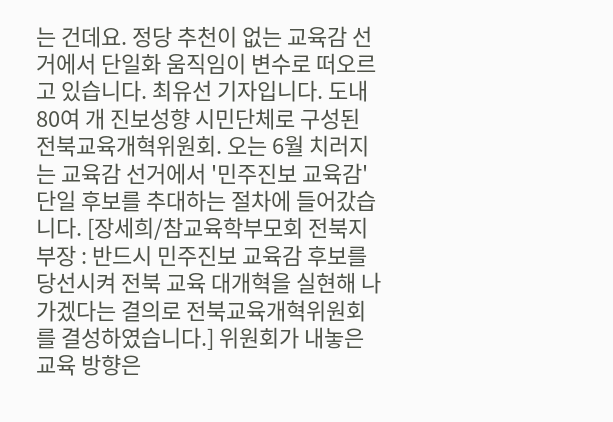는 건데요. 정당 추천이 없는 교육감 선거에서 단일화 움직임이 변수로 떠오르고 있습니다. 최유선 기자입니다. 도내 80여 개 진보성향 시민단체로 구성된 전북교육개혁위원회. 오는 6월 치러지는 교육감 선거에서 '민주진보 교육감' 단일 후보를 추대하는 절차에 들어갔습니다. [장세희/참교육학부모회 전북지부장 : 반드시 민주진보 교육감 후보를 당선시켜 전북 교육 대개혁을 실현해 나가겠다는 결의로 전북교육개혁위원회를 결성하였습니다.] 위원회가 내놓은 교육 방향은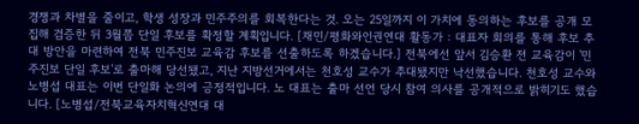경쟁과 차별을 줄이고, 학생 성장과 민주주의를 회복한다는 것. 오는 25일까지 이 가치에 동의하는 후보를 공개 모집해 검증한 뒤 3월쯤 단일 후보를 확정할 계획입니다. [채민/평화와인권연대 활동가 : 대표자 회의를 통해 후보 추대 방안을 마련하여 전북 민주진보 교육감 후보를 선출하도록 하겠습니다.] 전북에선 앞서 김승환 전 교육감이 '민주진보 단일 후보'로 출마해 당선됐고, 지난 지방선거에서는 천호성 교수가 추대됐지만 낙선했습니다. 천호성 교수와 노병섭 대표는 이번 단일화 논의에 긍정적입니다. 노 대표는 출마 선언 당시 참여 의사를 공개적으로 밝히기도 했습니다. [노병섭/전북교육자치혁신연대 대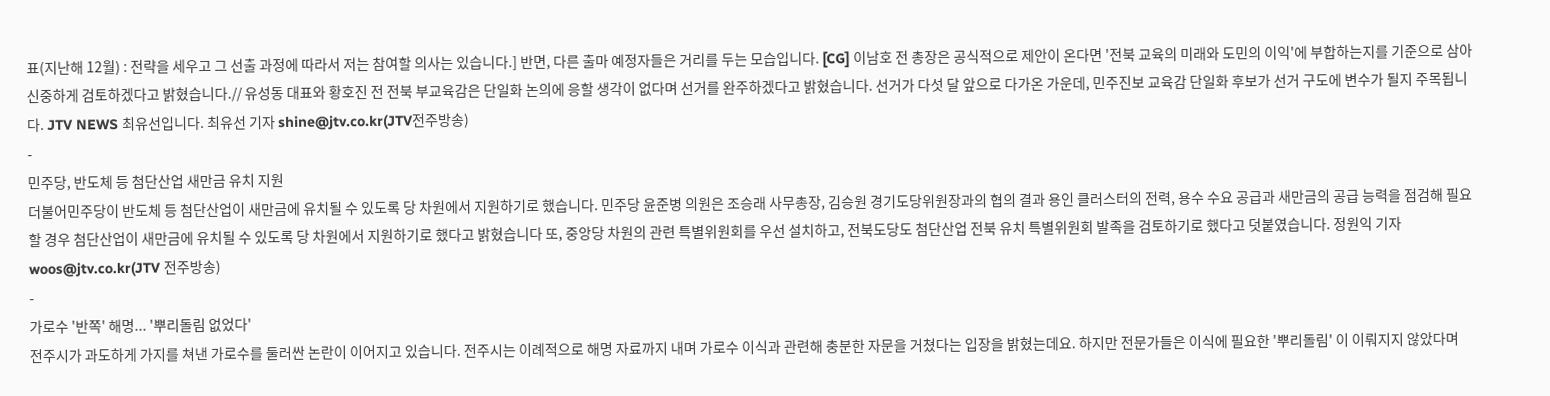표(지난해 12월) : 전략을 세우고 그 선출 과정에 따라서 저는 참여할 의사는 있습니다.] 반면, 다른 출마 예정자들은 거리를 두는 모습입니다. [CG] 이남호 전 총장은 공식적으로 제안이 온다면 '전북 교육의 미래와 도민의 이익'에 부합하는지를 기준으로 삼아 신중하게 검토하겠다고 밝혔습니다.// 유성동 대표와 황호진 전 전북 부교육감은 단일화 논의에 응할 생각이 없다며 선거를 완주하겠다고 밝혔습니다. 선거가 다섯 달 앞으로 다가온 가운데, 민주진보 교육감 단일화 후보가 선거 구도에 변수가 될지 주목됩니다. JTV NEWS 최유선입니다. 최유선 기자 shine@jtv.co.kr(JTV전주방송)
-
민주당, 반도체 등 첨단산업 새만금 유치 지원
더불어민주당이 반도체 등 첨단산업이 새만금에 유치될 수 있도록 당 차원에서 지원하기로 했습니다. 민주당 윤준병 의원은 조승래 사무총장, 김승원 경기도당위원장과의 협의 결과 용인 클러스터의 전력, 용수 수요 공급과 새만금의 공급 능력을 점검해 필요할 경우 첨단산업이 새만금에 유치될 수 있도록 당 차원에서 지원하기로 했다고 밝혔습니다 또, 중앙당 차원의 관련 특별위원회를 우선 설치하고, 전북도당도 첨단산업 전북 유치 특별위원회 발족을 검토하기로 했다고 덧붙였습니다. 정원익 기자 woos@jtv.co.kr(JTV 전주방송)
-
가로수 '반쪽' 해명... '뿌리돌림 없었다'
전주시가 과도하게 가지를 쳐낸 가로수를 둘러싼 논란이 이어지고 있습니다. 전주시는 이례적으로 해명 자료까지 내며 가로수 이식과 관련해 충분한 자문을 거쳤다는 입장을 밝혔는데요. 하지만 전문가들은 이식에 필요한 '뿌리돌림' 이 이뤄지지 않았다며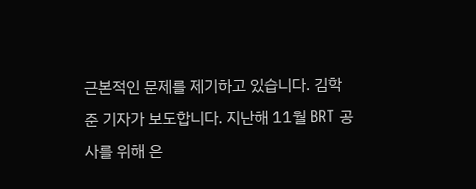근본적인 문제를 제기하고 있습니다. 김학준 기자가 보도합니다. 지난해 11월 BRT 공사를 위해 은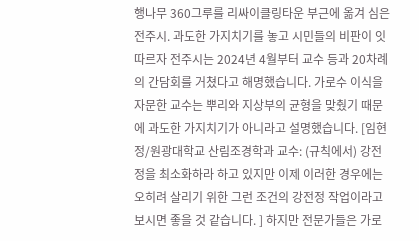행나무 360그루를 리싸이클링타운 부근에 옮겨 심은 전주시. 과도한 가지치기를 놓고 시민들의 비판이 잇따르자 전주시는 2024년 4월부터 교수 등과 20차례의 간담회를 거쳤다고 해명했습니다. 가로수 이식을 자문한 교수는 뿌리와 지상부의 균형을 맞췄기 때문에 과도한 가지치기가 아니라고 설명했습니다. [임현정/원광대학교 산림조경학과 교수: (규칙에서) 강전정을 최소화하라 하고 있지만 이제 이러한 경우에는 오히려 살리기 위한 그런 조건의 강전정 작업이라고 보시면 좋을 것 같습니다. ] 하지만 전문가들은 가로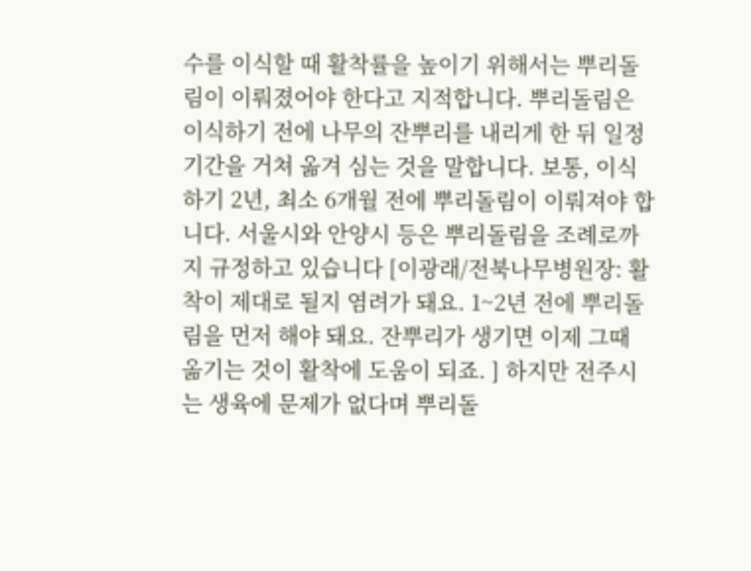수를 이식할 때 활착률을 높이기 위해서는 뿌리돌림이 이뤄졌어야 한다고 지적합니다. 뿌리돌림은 이식하기 전에 나무의 잔뿌리를 내리게 한 뒤 일정 기간을 거쳐 옮겨 심는 것을 말합니다. 보통, 이식하기 2년, 최소 6개월 전에 뿌리돌림이 이뤄져야 합니다. 서울시와 안양시 등은 뿌리돌림을 조례로까지 규정하고 있습니다 [이광래/전북나무병원장: 활착이 제대로 될지 염려가 돼요. 1~2년 전에 뿌리돌림을 먼저 해야 돼요. 잔뿌리가 생기면 이제 그때 옮기는 것이 활착에 도움이 되죠. ] 하지만 전주시는 생육에 문제가 없다며 뿌리돌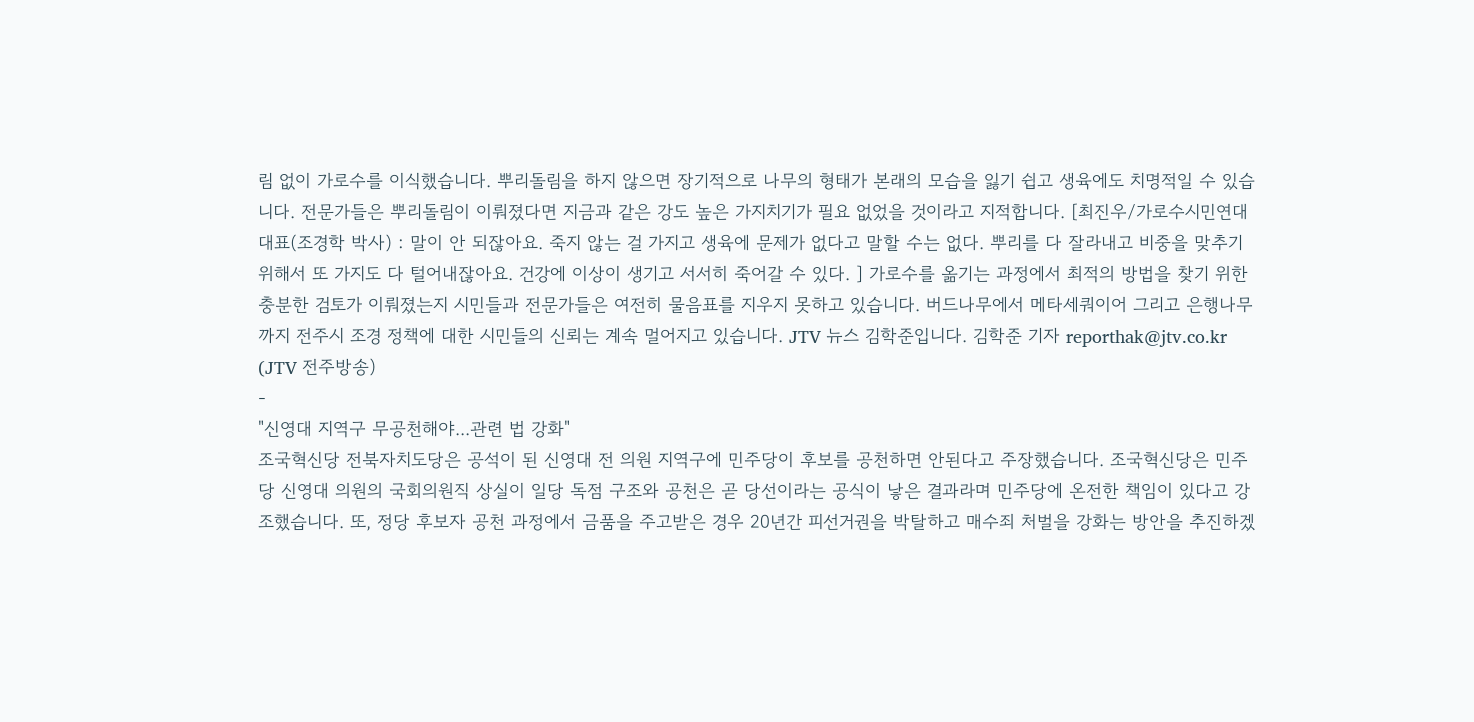림 없이 가로수를 이식했습니다. 뿌리돌림을 하지 않으면 장기적으로 나무의 형태가 본래의 모습을 잃기 쉽고 생육에도 치명적일 수 있습니다. 전문가들은 뿌리돌림이 이뤄졌다면 지금과 같은 강도 높은 가지치기가 필요 없었을 것이라고 지적합니다. [최진우/가로수시민연대 대표(조경학 박사) : 말이 안 되잖아요. 죽지 않는 걸 가지고 생육에 문제가 없다고 말할 수는 없다. 뿌리를 다 잘라내고 비중을 맞추기 위해서 또 가지도 다 털어내잖아요. 건강에 이상이 생기고 서서히 죽어갈 수 있다. ] 가로수를 옮기는 과정에서 최적의 방법을 찾기 위한 충분한 검토가 이뤄졌는지 시민들과 전문가들은 여전히 물음표를 지우지 못하고 있습니다. 버드나무에서 메타세쿼이어 그리고 은행나무까지 전주시 조경 정책에 대한 시민들의 신뢰는 계속 멀어지고 있습니다. JTV 뉴스 김학준입니다. 김학준 기자 reporthak@jtv.co.kr (JTV 전주방송)
-
"신영대 지역구 무공천해야...관련 법 강화"
조국혁신당 전북자치도당은 공석이 된 신영대 전 의원 지역구에 민주당이 후보를 공천하면 안된다고 주장했습니다. 조국혁신당은 민주당 신영대 의원의 국회의원직 상실이 일당 독점 구조와 공천은 곧 당선이라는 공식이 낳은 결과라며 민주당에 온전한 책임이 있다고 강조했습니다. 또, 정당 후보자 공천 과정에서 금품을 주고받은 경우 20년간 피선거권을 박탈하고 매수죄 처벌을 강화는 방안을 추진하겠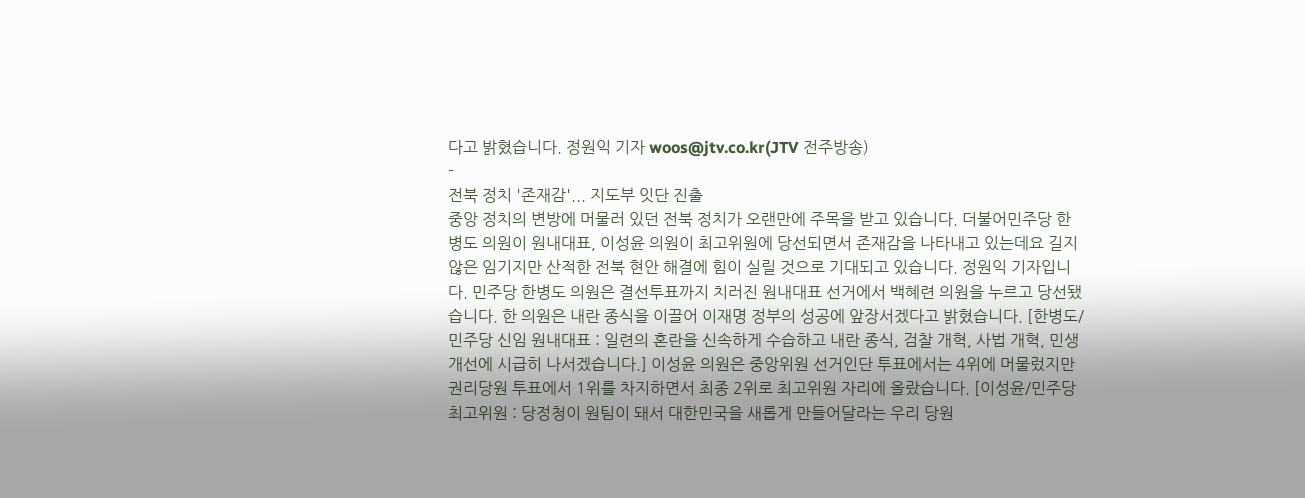다고 밝혔습니다. 정원익 기자 woos@jtv.co.kr(JTV 전주방송)
-
전북 정치 '존재감'... 지도부 잇단 진출
중앙 정치의 변방에 머물러 있던 전북 정치가 오랜만에 주목을 받고 있습니다. 더불어민주당 한병도 의원이 원내대표, 이성윤 의원이 최고위원에 당선되면서 존재감을 나타내고 있는데요 길지 않은 임기지만 산적한 전북 현안 해결에 힘이 실릴 것으로 기대되고 있습니다. 정원익 기자입니다. 민주당 한병도 의원은 결선투표까지 치러진 원내대표 선거에서 백혜련 의원을 누르고 당선됐습니다. 한 의원은 내란 종식을 이끌어 이재명 정부의 성공에 앞장서겠다고 밝혔습니다. [한병도/민주당 신임 원내대표 : 일련의 혼란을 신속하게 수습하고 내란 종식, 검찰 개혁, 사법 개혁, 민생 개선에 시급히 나서겠습니다.] 이성윤 의원은 중앙위원 선거인단 투표에서는 4위에 머물렀지만 권리당원 투표에서 1위를 차지하면서 최종 2위로 최고위원 자리에 올랐습니다. [이성윤/민주당 최고위원 : 당정청이 원팀이 돼서 대한민국을 새롭게 만들어달라는 우리 당원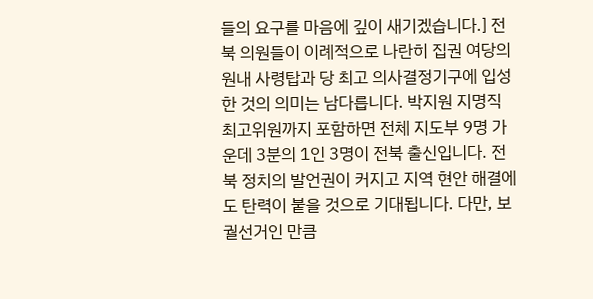들의 요구를 마음에 깊이 새기겠습니다.] 전북 의원들이 이례적으로 나란히 집권 여당의 원내 사령탑과 당 최고 의사결정기구에 입성한 것의 의미는 남다릅니다. 박지원 지명직 최고위원까지 포함하면 전체 지도부 9명 가운데 3분의 1인 3명이 전북 출신입니다. 전북 정치의 발언권이 커지고 지역 현안 해결에도 탄력이 붙을 것으로 기대됩니다. 다만, 보궐선거인 만큼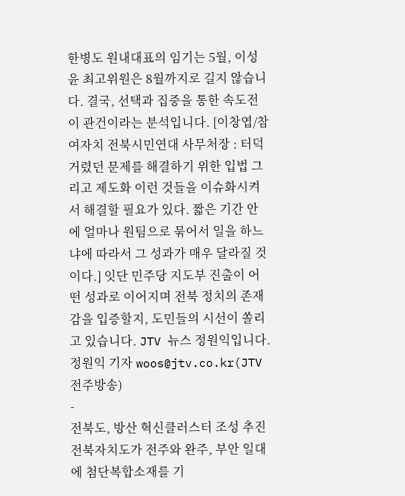한병도 원내대표의 임기는 5월, 이성윤 최고위원은 8월까지로 길지 않습니다. 결국, 선택과 집중을 통한 속도전이 관건이라는 분석입니다. [이창엽/참여자치 전북시민연대 사무처장 : 터덕거렸던 문제를 해결하기 위한 입법 그리고 제도화 이런 것들을 이슈화시켜서 해결할 필요가 있다. 짧은 기간 안에 얼마나 원팀으로 묶어서 일을 하느냐에 따라서 그 성과가 매우 달라질 것이다.] 잇단 민주당 지도부 진출이 어떤 성과로 이어지며 전북 정치의 존재감을 입증할지, 도민들의 시선이 쏠리고 있습니다. JTV 뉴스 정원익입니다. 정원익 기자 woos@jtv.co.kr(JTV 전주방송)
-
전북도, 방산 혁신클러스터 조성 추진
전북자치도가 전주와 완주, 부안 일대에 첨단복합소재를 기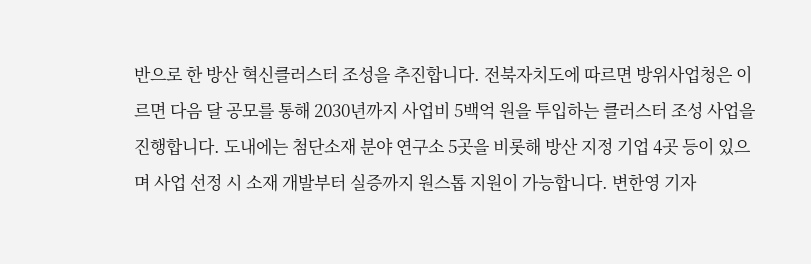반으로 한 방산 혁신클러스터 조성을 추진합니다. 전북자치도에 따르면 방위사업청은 이르면 다음 달 공모를 통해 2030년까지 사업비 5백억 원을 투입하는 클러스터 조성 사업을 진행합니다. 도내에는 첨단소재 분야 연구소 5곳을 비롯해 방산 지정 기업 4곳 등이 있으며 사업 선정 시 소재 개발부터 실증까지 원스톱 지원이 가능합니다. 변한영 기자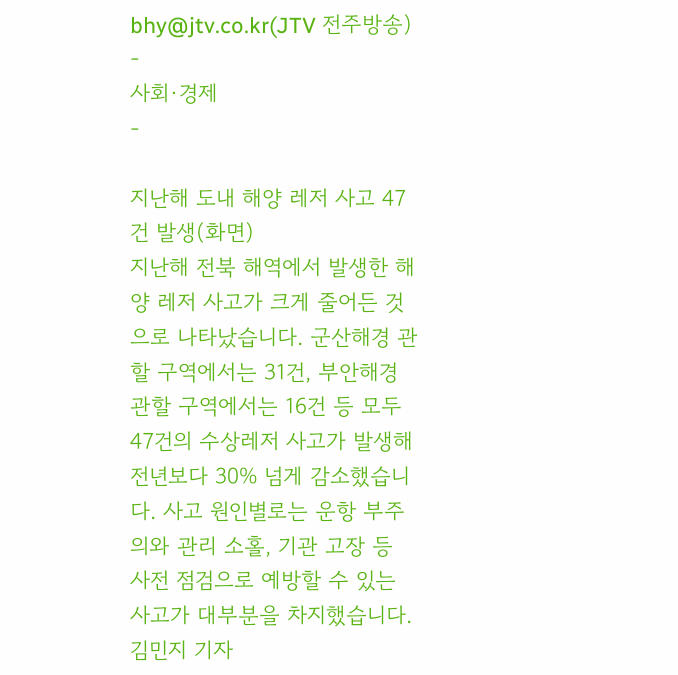bhy@jtv.co.kr(JTV 전주방송)
-
사회·경제
-

지난해 도내 해양 레저 사고 47건 발생(화면)
지난해 전북 해역에서 발생한 해양 레저 사고가 크게 줄어든 것으로 나타났습니다. 군산해경 관할 구역에서는 31건, 부안해경 관할 구역에서는 16건 등 모두 47건의 수상레저 사고가 발생해 전년보다 30% 넘게 감소했습니다. 사고 원인별로는 운항 부주의와 관리 소홀, 기관 고장 등 사전 점검으로 예방할 수 있는 사고가 대부분을 차지했습니다. 김민지 기자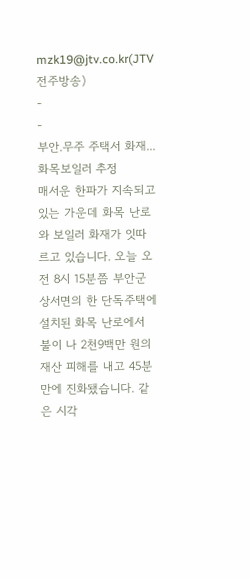mzk19@jtv.co.kr(JTV전주방송)
-
-
부안.무주 주택서 화재...화목보일러 추정
매서운 한파가 지속되고 있는 가운데 화목 난로와 보일러 화재가 잇따르고 있습니다. 오늘 오전 8시 15분쯤 부안군 상서면의 한 단독주택에 설치된 화목 난로에서 불이 나 2천9백만 원의 재산 피해를 내고 45분만에 진화됐습니다. 같은 시각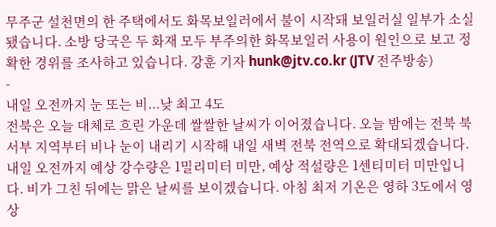무주군 설천면의 한 주택에서도 화목보일러에서 불이 시작돼 보일러실 일부가 소실됐습니다. 소방 당국은 두 화재 모두 부주의한 화목보일러 사용이 원인으로 보고 정확한 경위를 조사하고 있습니다. 강훈 기자 hunk@jtv.co.kr (JTV 전주방송)
-
내일 오전까지 눈 또는 비...낮 최고 4도
전북은 오늘 대체로 흐린 가운데 쌀쌀한 날씨가 이어졌습니다. 오늘 밤에는 전북 북서부 지역부터 비나 눈이 내리기 시작해 내일 새벽 전북 전역으로 확대되겠습니다. 내일 오전까지 예상 강수량은 1밀리미터 미만, 예상 적설량은 1센티미터 미만입니다. 비가 그친 뒤에는 맑은 날씨를 보이겠습니다. 아침 최저 기온은 영하 3도에서 영상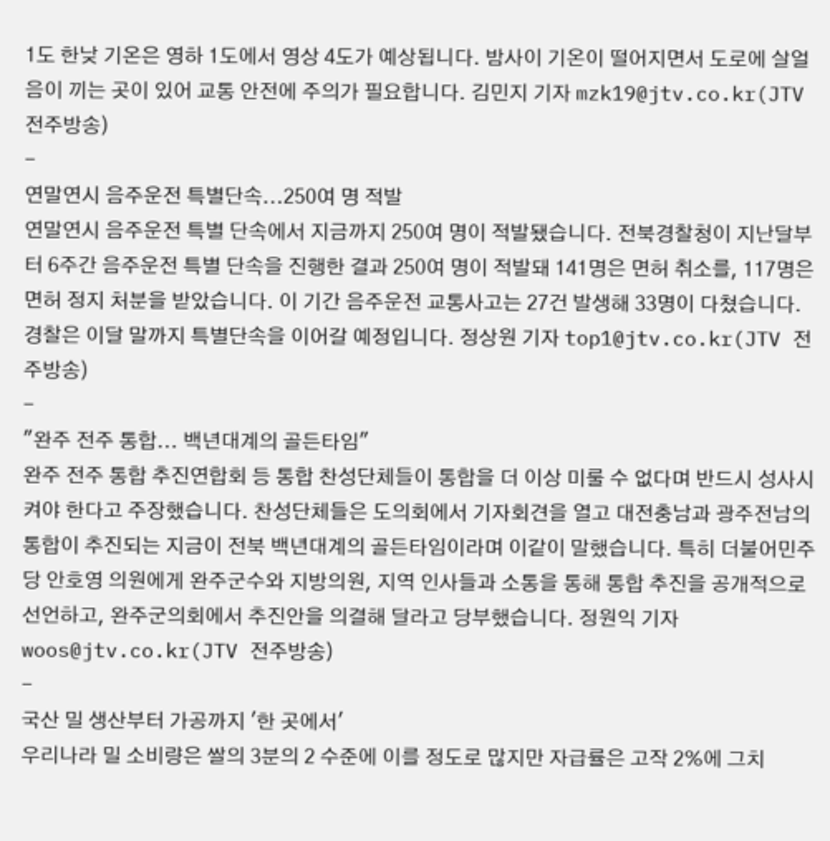1도 한낮 기온은 영하 1도에서 영상 4도가 예상됩니다. 밤사이 기온이 떨어지면서 도로에 살얼음이 끼는 곳이 있어 교통 안전에 주의가 필요합니다. 김민지 기자 mzk19@jtv.co.kr(JTV전주방송)
-
연말연시 음주운전 특별단속...250여 명 적발
연말연시 음주운전 특별 단속에서 지금까지 250여 명이 적발됐습니다. 전북경찰청이 지난달부터 6주간 음주운전 특별 단속을 진행한 결과 250여 명이 적발돼 141명은 면허 취소를, 117명은 면허 정지 처분을 받았습니다. 이 기간 음주운전 교통사고는 27건 발생해 33명이 다쳤습니다. 경찰은 이달 말까지 특별단속을 이어갈 예정입니다. 정상원 기자 top1@jtv.co.kr(JTV 전주방송)
-
"완주 전주 통합... 백년대계의 골든타임"
완주 전주 통합 추진연합회 등 통합 찬성단체들이 통합을 더 이상 미룰 수 없다며 반드시 성사시켜야 한다고 주장했습니다. 찬성단체들은 도의회에서 기자회견을 열고 대전충남과 광주전남의 통합이 추진되는 지금이 전북 백년대계의 골든타임이라며 이같이 말했습니다. 특히 더불어민주당 안호영 의원에게 완주군수와 지방의원, 지역 인사들과 소통을 통해 통합 추진을 공개적으로 선언하고, 완주군의회에서 추진안을 의결해 달라고 당부했습니다. 정원익 기자 woos@jtv.co.kr(JTV 전주방송)
-
국산 밀 생산부터 가공까지 '한 곳에서'
우리나라 밀 소비량은 쌀의 3분의 2 수준에 이를 정도로 많지만 자급률은 고작 2%에 그치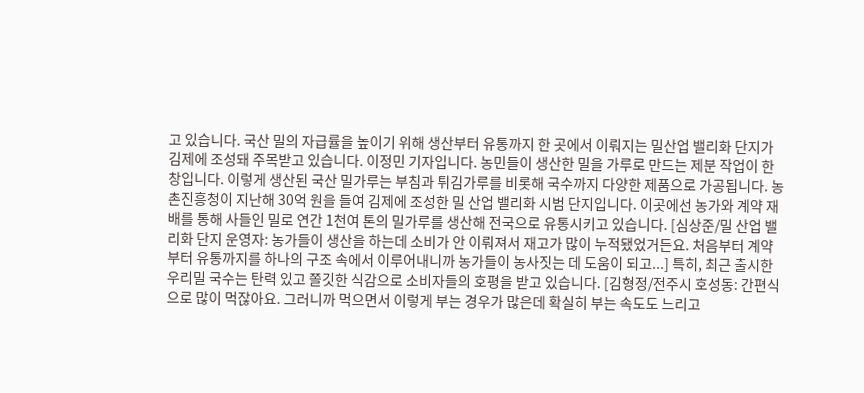고 있습니다. 국산 밀의 자급률을 높이기 위해 생산부터 유통까지 한 곳에서 이뤄지는 밀산업 밸리화 단지가 김제에 조성돼 주목받고 있습니다. 이정민 기자입니다. 농민들이 생산한 밀을 가루로 만드는 제분 작업이 한창입니다. 이렇게 생산된 국산 밀가루는 부침과 튀김가루를 비롯해 국수까지 다양한 제품으로 가공됩니다. 농촌진흥청이 지난해 30억 원을 들여 김제에 조성한 밀 산업 밸리화 시범 단지입니다. 이곳에선 농가와 계약 재배를 통해 사들인 밀로 연간 1천여 톤의 밀가루를 생산해 전국으로 유통시키고 있습니다. [심상준/밀 산업 밸리화 단지 운영자: 농가들이 생산을 하는데 소비가 안 이뤄져서 재고가 많이 누적됐었거든요. 처음부터 계약부터 유통까지를 하나의 구조 속에서 이루어내니까 농가들이 농사짓는 데 도움이 되고...] 특히, 최근 출시한 우리밀 국수는 탄력 있고 쫄깃한 식감으로 소비자들의 호평을 받고 있습니다. [김형정/전주시 호성동: 간편식으로 많이 먹잖아요. 그러니까 먹으면서 이렇게 부는 경우가 많은데 확실히 부는 속도도 느리고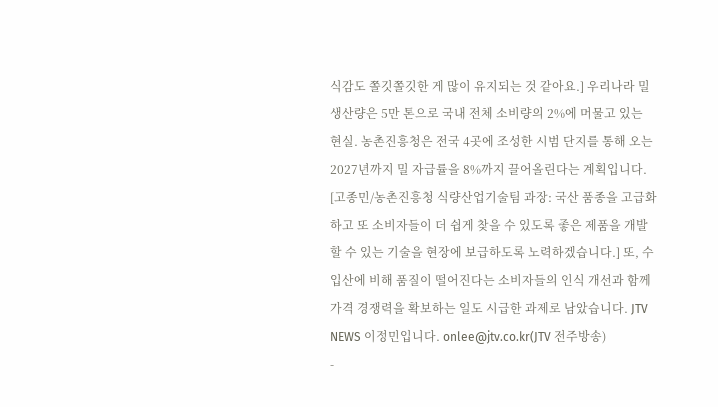식감도 쫄깃쫄깃한 게 많이 유지되는 것 같아요.] 우리나라 밀 생산량은 5만 톤으로 국내 전체 소비량의 2%에 머물고 있는 현실. 농촌진흥청은 전국 4곳에 조성한 시범 단지를 통해 오는 2027년까지 밀 자급률을 8%까지 끌어올린다는 계획입니다. [고종민/농촌진흥청 식량산업기술팀 과장: 국산 품종을 고급화하고 또 소비자들이 더 쉽게 찾을 수 있도록 좋은 제품을 개발할 수 있는 기술을 현장에 보급하도록 노력하겠습니다.] 또, 수입산에 비해 품질이 떨어진다는 소비자들의 인식 개선과 함께 가격 경쟁력을 확보하는 일도 시급한 과제로 남았습니다. JTV NEWS 이정민입니다. onlee@jtv.co.kr(JTV 전주방송)
-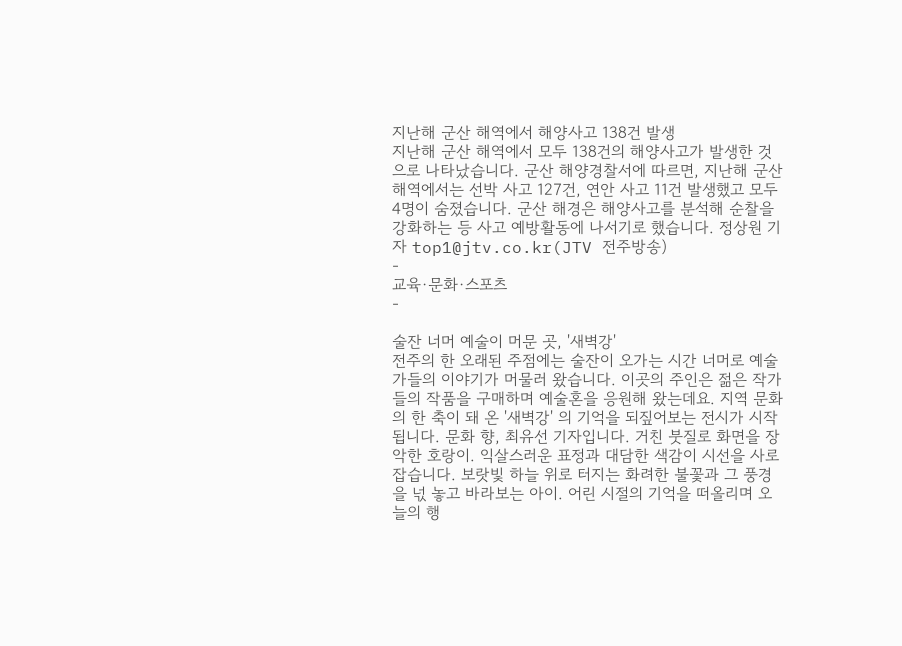지난해 군산 해역에서 해양사고 138건 발생
지난해 군산 해역에서 모두 138건의 해양사고가 발생한 것으로 나타났습니다. 군산 해양경찰서에 따르면, 지난해 군산해역에서는 선박 사고 127건, 연안 사고 11건 발생했고 모두 4명이 숨졌습니다. 군산 해경은 해양사고를 분석해 순찰을 강화하는 등 사고 예방활동에 나서기로 했습니다. 정상원 기자 top1@jtv.co.kr(JTV 전주방송)
-
교육·문화·스포츠
-

술잔 너머 예술이 머문 곳, '새벽강'
전주의 한 오래된 주점에는 술잔이 오가는 시간 너머로 예술가들의 이야기가 머물러 왔습니다. 이곳의 주인은 젊은 작가들의 작품을 구매하며 예술혼을 응원해 왔는데요. 지역 문화의 한 축이 돼 온 '새벽강' 의 기억을 되짚어보는 전시가 시작됩니다. 문화 향, 최유선 기자입니다. 거친 붓질로 화면을 장악한 호랑이. 익살스러운 표정과 대담한 색감이 시선을 사로잡습니다. 보랏빛 하늘 위로 터지는 화려한 불꽃과 그 풍경을 넋 놓고 바라보는 아이. 어린 시절의 기억을 떠올리며 오늘의 행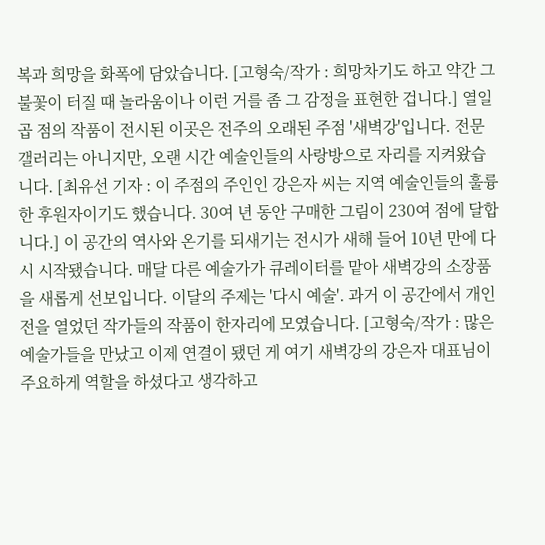복과 희망을 화폭에 담았습니다. [고형숙/작가 : 희망차기도 하고 약간 그 불꽃이 터질 때 놀라움이나 이런 거를 좀 그 감정을 표현한 겁니다.] 열일곱 점의 작품이 전시된 이곳은 전주의 오래된 주점 '새벽강'입니다. 전문 갤러리는 아니지만, 오랜 시간 예술인들의 사랑방으로 자리를 지켜왔습니다. [최유선 기자 : 이 주점의 주인인 강은자 씨는 지역 예술인들의 훌륭한 후원자이기도 했습니다. 30여 년 동안 구매한 그림이 230여 점에 달합니다.] 이 공간의 역사와 온기를 되새기는 전시가 새해 들어 10년 만에 다시 시작됐습니다. 매달 다른 예술가가 큐레이터를 맡아 새벽강의 소장품을 새롭게 선보입니다. 이달의 주제는 '다시 예술'. 과거 이 공간에서 개인전을 열었던 작가들의 작품이 한자리에 모였습니다. [고형숙/작가 : 많은 예술가들을 만났고 이제 연결이 됐던 게 여기 새벽강의 강은자 대표님이 주요하게 역할을 하셨다고 생각하고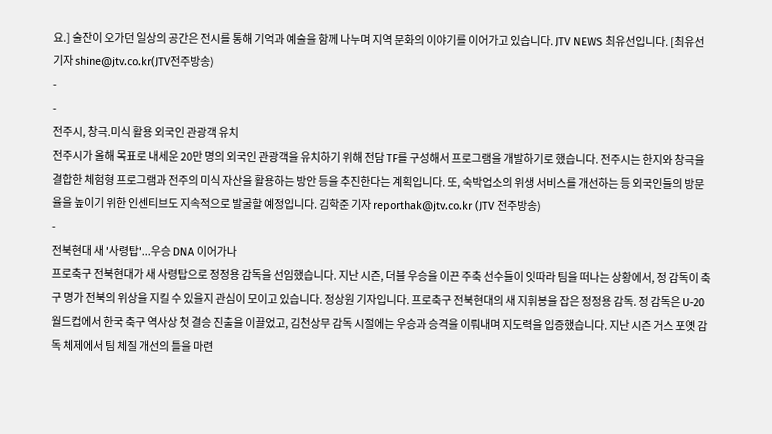요.] 술잔이 오가던 일상의 공간은 전시를 통해 기억과 예술을 함께 나누며 지역 문화의 이야기를 이어가고 있습니다. JTV NEWS 최유선입니다. [최유선 기자 shine@jtv.co.kr(JTV전주방송)
-
-
전주시, 창극.미식 활용 외국인 관광객 유치
전주시가 올해 목표로 내세운 20만 명의 외국인 관광객을 유치하기 위해 전담 TF를 구성해서 프로그램을 개발하기로 했습니다. 전주시는 한지와 창극을 결합한 체험형 프로그램과 전주의 미식 자산을 활용하는 방안 등을 추진한다는 계획입니다. 또, 숙박업소의 위생 서비스를 개선하는 등 외국인들의 방문율을 높이기 위한 인센티브도 지속적으로 발굴할 예정입니다. 김학준 기자 reporthak@jtv.co.kr (JTV 전주방송)
-
전북현대 새 '사령탑'...우승 DNA 이어가나
프로축구 전북현대가 새 사령탑으로 정정용 감독을 선임했습니다. 지난 시즌, 더블 우승을 이끈 주축 선수들이 잇따라 팀을 떠나는 상황에서, 정 감독이 축구 명가 전북의 위상을 지킬 수 있을지 관심이 모이고 있습니다. 정상원 기자입니다. 프로축구 전북현대의 새 지휘봉을 잡은 정정용 감독. 정 감독은 U-20 월드컵에서 한국 축구 역사상 첫 결승 진출을 이끌었고, 김천상무 감독 시절에는 우승과 승격을 이뤄내며 지도력을 입증했습니다. 지난 시즌 거스 포옛 감독 체제에서 팀 체질 개선의 틀을 마련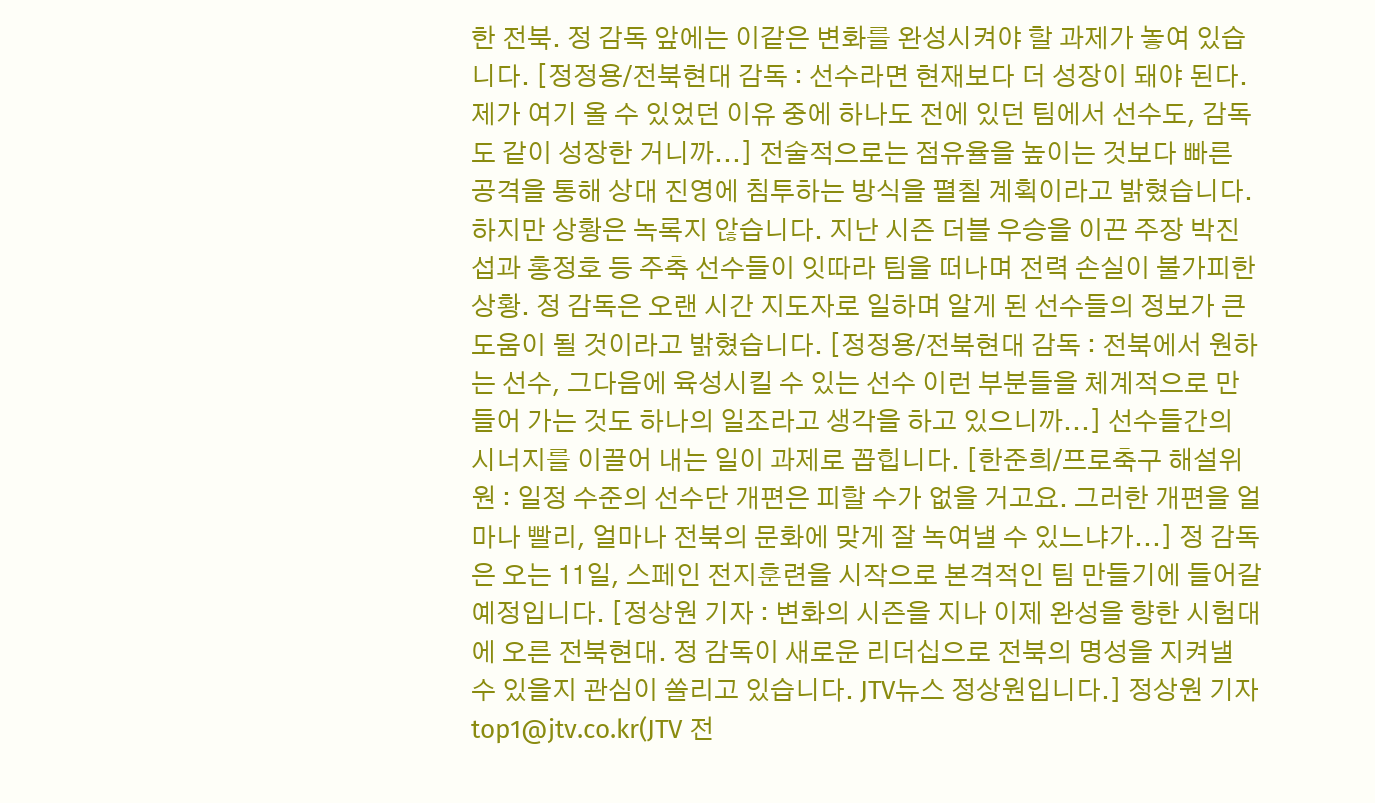한 전북. 정 감독 앞에는 이같은 변화를 완성시켜야 할 과제가 놓여 있습니다. [정정용/전북현대 감독 : 선수라면 현재보다 더 성장이 돼야 된다. 제가 여기 올 수 있었던 이유 중에 하나도 전에 있던 팀에서 선수도, 감독도 같이 성장한 거니까...] 전술적으로는 점유율을 높이는 것보다 빠른 공격을 통해 상대 진영에 침투하는 방식을 펼칠 계획이라고 밝혔습니다. 하지만 상황은 녹록지 않습니다. 지난 시즌 더블 우승을 이끈 주장 박진섭과 홍정호 등 주축 선수들이 잇따라 팀을 떠나며 전력 손실이 불가피한 상황. 정 감독은 오랜 시간 지도자로 일하며 알게 된 선수들의 정보가 큰 도움이 될 것이라고 밝혔습니다. [정정용/전북현대 감독 : 전북에서 원하는 선수, 그다음에 육성시킬 수 있는 선수 이런 부분들을 체계적으로 만들어 가는 것도 하나의 일조라고 생각을 하고 있으니까...] 선수들간의 시너지를 이끌어 내는 일이 과제로 꼽힙니다. [한준희/프로축구 해설위원 : 일정 수준의 선수단 개편은 피할 수가 없을 거고요. 그러한 개편을 얼마나 빨리, 얼마나 전북의 문화에 맞게 잘 녹여낼 수 있느냐가...] 정 감독은 오는 11일, 스페인 전지훈련을 시작으로 본격적인 팀 만들기에 들어갈 예정입니다. [정상원 기자 : 변화의 시즌을 지나 이제 완성을 향한 시험대에 오른 전북현대. 정 감독이 새로운 리더십으로 전북의 명성을 지켜낼 수 있을지 관심이 쏠리고 있습니다. JTV뉴스 정상원입니다.] 정상원 기자 top1@jtv.co.kr(JTV 전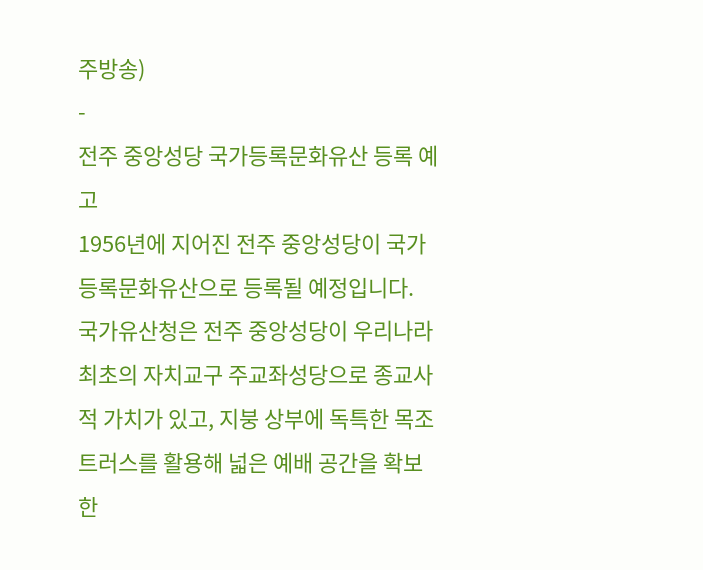주방송)
-
전주 중앙성당 국가등록문화유산 등록 예고
1956년에 지어진 전주 중앙성당이 국가등록문화유산으로 등록될 예정입니다. 국가유산청은 전주 중앙성당이 우리나라 최초의 자치교구 주교좌성당으로 종교사적 가치가 있고, 지붕 상부에 독특한 목조 트러스를 활용해 넓은 예배 공간을 확보한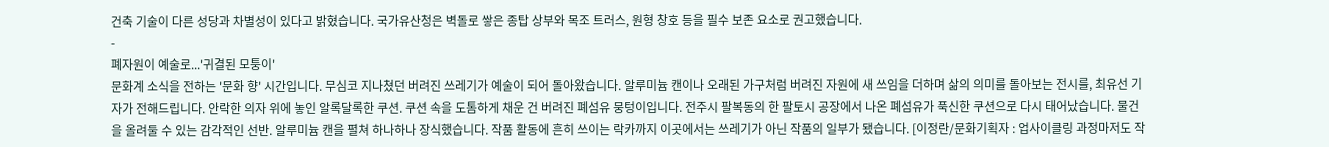건축 기술이 다른 성당과 차별성이 있다고 밝혔습니다. 국가유산청은 벽돌로 쌓은 종탑 상부와 목조 트러스, 원형 창호 등을 필수 보존 요소로 권고했습니다.
-
폐자원이 예술로...'귀결된 모퉁이'
문화계 소식을 전하는 '문화 향' 시간입니다. 무심코 지나쳤던 버려진 쓰레기가 예술이 되어 돌아왔습니다. 알루미늄 캔이나 오래된 가구처럼 버려진 자원에 새 쓰임을 더하며 삶의 의미를 돌아보는 전시를, 최유선 기자가 전해드립니다. 안락한 의자 위에 놓인 알록달록한 쿠션. 쿠션 속을 도톰하게 채운 건 버려진 폐섬유 뭉텅이입니다. 전주시 팔복동의 한 팔토시 공장에서 나온 폐섬유가 푹신한 쿠션으로 다시 태어났습니다. 물건을 올려둘 수 있는 감각적인 선반. 알루미늄 캔을 펼쳐 하나하나 장식했습니다. 작품 활동에 흔히 쓰이는 락카까지 이곳에서는 쓰레기가 아닌 작품의 일부가 됐습니다. [이정란/문화기획자 : 업사이클링 과정마저도 작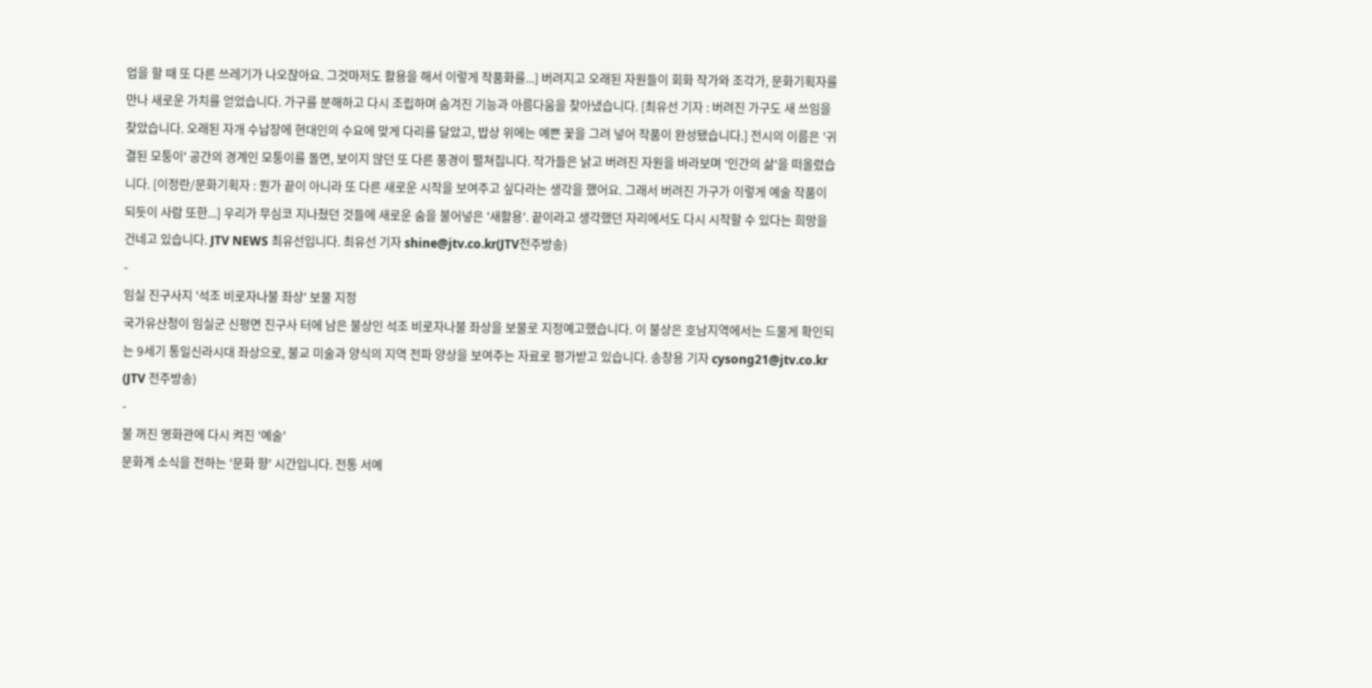업을 할 때 또 다른 쓰레기가 나오잖아요. 그것마저도 활용을 해서 이렇게 작품화를...] 버려지고 오래된 자원들이 회화 작가와 조각가, 문화기획자를 만나 새로운 가치를 얻었습니다. 가구를 분해하고 다시 조립하며 숨겨진 기능과 아름다움을 찾아냈습니다. [최유선 기자 : 버려진 가구도 새 쓰임을 찾았습니다. 오래된 자개 수납장에 현대인의 수요에 맞게 다리를 달았고, 밥상 위에는 예쁜 꽃을 그려 넣어 작품이 완성됐습니다.] 전시의 이름은 '귀결된 모퉁이' 공간의 경계인 모퉁이를 돌면, 보이지 않던 또 다른 풍경이 펼쳐집니다. 작가들은 낡고 버려진 자원을 바라보며 '인간의 삶'을 떠올렸습니다. [이정란/문화기획자 : 뭔가 끝이 아니라 또 다른 새로운 시작을 보여주고 싶다라는 생각을 했어요. 그래서 버려진 가구가 이렇게 예술 작품이 되듯이 사람 또한...] 우리가 무심코 지나쳤던 것들에 새로운 숨을 불어넣은 '새활용'. 끝이라고 생각했던 자리에서도 다시 시작할 수 있다는 희망을 건네고 있습니다. JTV NEWS 최유선입니다. 최유선 기자 shine@jtv.co.kr(JTV전주방송)
-
임실 진구사지 '석조 비로자나불 좌상' 보물 지정
국가유산청이 임실군 신평면 진구사 터에 남은 불상인 석조 비로자나불 좌상을 보물로 지정예고했습니다. 이 불상은 호남지역에서는 드물게 확인되는 9세기 통일신라시대 좌상으로, 불교 미술과 양식의 지역 전파 양상을 보여주는 자료로 평가받고 있습니다. 송창용 기자 cysong21@jtv.co.kr (JTV 전주방송)
-
불 꺼진 영화관에 다시 켜진 '예술'
문화계 소식을 전하는 '문화 향' 시간입니다. 전통 서예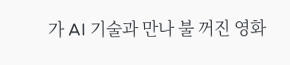가 AI 기술과 만나 불 꺼진 영화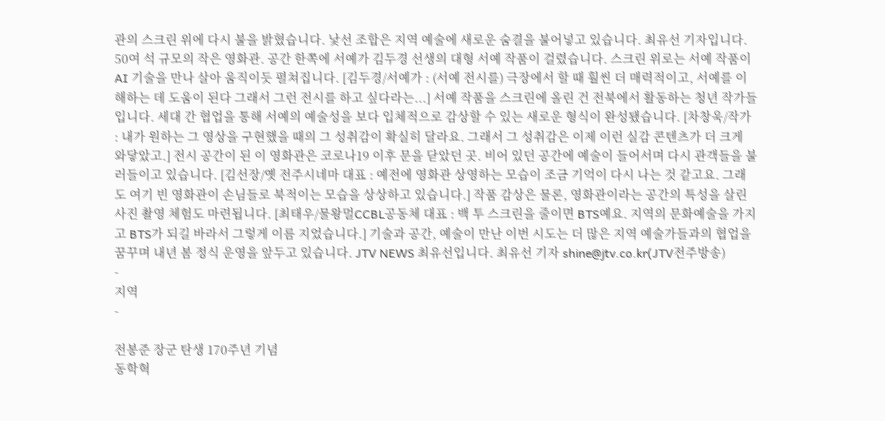관의 스크린 위에 다시 불을 밝혔습니다. 낯선 조합은 지역 예술에 새로운 숨결을 불어넣고 있습니다. 최유선 기자입니다. 50여 석 규모의 작은 영화관. 공간 한쪽에 서예가 김두경 선생의 대형 서예 작품이 걸렸습니다. 스크린 위로는 서예 작품이 AI 기술을 만나 살아 움직이듯 펼쳐집니다. [김두경/서예가 : (서예 전시를) 극장에서 할 때 훨씬 더 매력적이고, 서예를 이해하는 데 도움이 된다 그래서 그런 전시를 하고 싶다라는...] 서예 작품을 스크린에 올린 건 전북에서 활동하는 청년 작가들입니다. 세대 간 협업을 통해 서예의 예술성을 보다 입체적으로 감상할 수 있는 새로운 형식이 완성됐습니다. [차창욱/작가 : 내가 원하는 그 영상을 구현했을 때의 그 성취감이 확실히 달라요. 그래서 그 성취감은 이제 이런 실감 콘텐츠가 더 크게 와닿았고.] 전시 공간이 된 이 영화관은 코로나19 이후 문을 닫았던 곳. 비어 있던 공간에 예술이 들어서며 다시 관객들을 불러들이고 있습니다. [김선장/옛 전주시네마 대표 : 예전에 영화관 상영하는 모습이 조금 기억이 다시 나는 것 같고요. 그래도 여기 빈 영화관이 손님들로 북적이는 모습을 상상하고 있습니다.] 작품 감상은 물론, 영화관이라는 공간의 특성을 살린 사진 촬영 체험도 마련됩니다. [최태우/물왕멀CCBL공동체 대표 : 백 투 스크린을 줄이면 BTS예요. 지역의 문화예술을 가지고 BTS가 되길 바라서 그렇게 이름 지었습니다.] 기술과 공간, 예술이 만난 이번 시도는 더 많은 지역 예술가들과의 협업을 꿈꾸며 내년 봄 정식 운영을 앞두고 있습니다. JTV NEWS 최유선입니다. 최유선 기자 shine@jtv.co.kr(JTV전주방송)
-
지역
-

전봉준 장군 탄생 170주년 기념
동학혁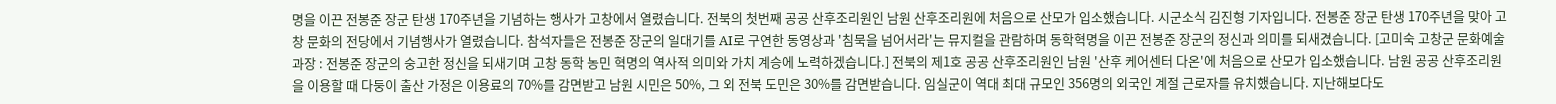명을 이끈 전봉준 장군 탄생 170주년을 기념하는 행사가 고창에서 열렸습니다. 전북의 첫번째 공공 산후조리원인 남원 산후조리원에 처음으로 산모가 입소했습니다. 시군소식 김진형 기자입니다. 전봉준 장군 탄생 170주년을 맞아 고창 문화의 전당에서 기념행사가 열렸습니다. 참석자들은 전봉준 장군의 일대기를 AI로 구연한 동영상과 '침묵을 넘어서라'는 뮤지컬을 관람하며 동학혁명을 이끈 전봉준 장군의 정신과 의미를 되새겼습니다. [고미숙 고창군 문화예술과장 : 전봉준 장군의 숭고한 정신을 되새기며 고창 동학 농민 혁명의 역사적 의미와 가치 계승에 노력하겠습니다.] 전북의 제1호 공공 산후조리원인 남원 '산후 케어센터 다온'에 처음으로 산모가 입소했습니다. 남원 공공 산후조리원을 이용할 때 다둥이 출산 가정은 이용료의 70%를 감면받고 남원 시민은 50%, 그 외 전북 도민은 30%를 감면받습니다. 임실군이 역대 최대 규모인 356명의 외국인 계절 근로자를 유치했습니다. 지난해보다도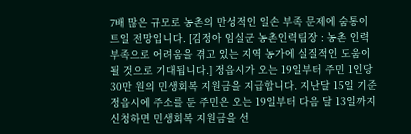7배 많은 규모로 농촌의 만성적인 일손 부족 문제에 숨통이 트일 전망입니다. [김정아 임실군 농촌인력팀장 : 농촌 인력 부족으로 어려움을 겪고 있는 지역 농가에 실질적인 도움이 될 것으로 기대됩니다.] 정읍시가 오는 19일부터 주민 1인당 30만 원의 민생회복 지원금을 지급합니다. 지난달 15일 기준 정읍시에 주소를 둔 주민은 오는 19일부터 다음 달 13일까지 신청하면 민생회복 지원금을 선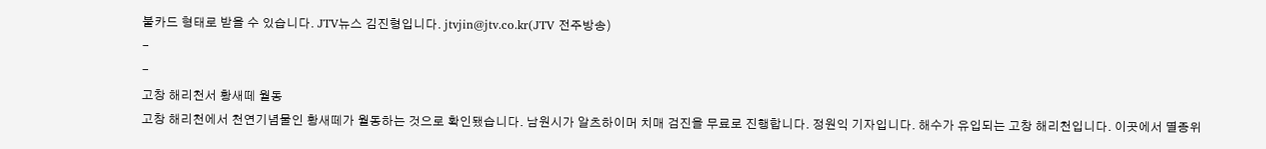불카드 형태로 받을 수 있습니다. JTV뉴스 김진형입니다. jtvjin@jtv.co.kr(JTV 전주방송)
-
-
고창 해리천서 황새떼 월동
고창 해리천에서 천연기념물인 황새떼가 월동하는 것으로 확인됐습니다. 남원시가 알츠하이머 치매 검진을 무료로 진행합니다. 정원익 기자입니다. 해수가 유입되는 고창 해리천입니다. 이곳에서 멸종위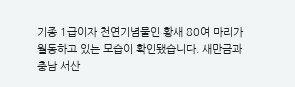기종 1급이자 천연기념물인 황새 80여 마리가 월동하고 있는 모습이 확인됐습니다. 새만금과 충남 서산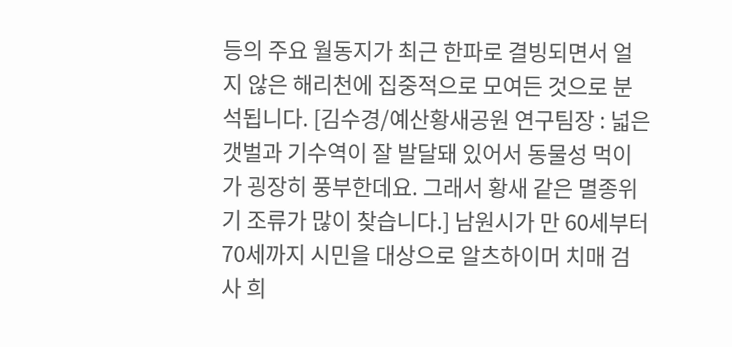등의 주요 월동지가 최근 한파로 결빙되면서 얼지 않은 해리천에 집중적으로 모여든 것으로 분석됩니다. [김수경/예산황새공원 연구팀장 : 넓은 갯벌과 기수역이 잘 발달돼 있어서 동물성 먹이가 굉장히 풍부한데요. 그래서 황새 같은 멸종위기 조류가 많이 찾습니다.] 남원시가 만 60세부터 70세까지 시민을 대상으로 알츠하이머 치매 검사 희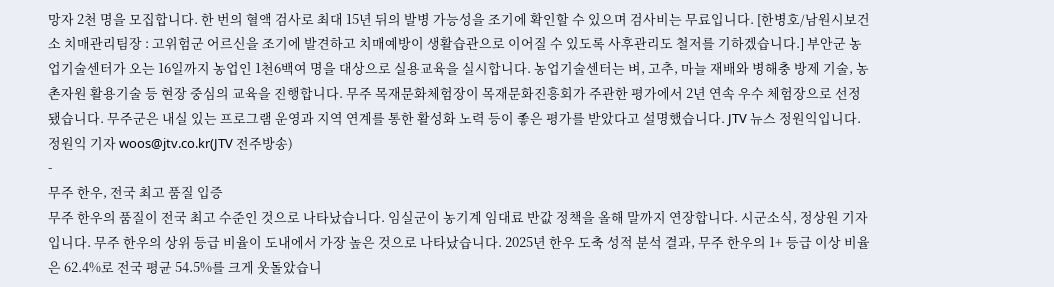망자 2천 명을 모집합니다. 한 번의 혈액 검사로 최대 15년 뒤의 발병 가능성을 조기에 확인할 수 있으며 검사비는 무료입니다. [한병호/남원시보건소 치매관리팀장 : 고위험군 어르신을 조기에 발견하고 치매예방이 생활습관으로 이어질 수 있도록 사후관리도 철저를 기하겠습니다.] 부안군 농업기술센터가 오는 16일까지 농업인 1천6백여 명을 대상으로 실용교육을 실시합니다. 농업기술센터는 벼, 고추, 마늘 재배와 병해충 방제 기술, 농촌자원 활용기술 등 현장 중심의 교육을 진행합니다. 무주 목재문화체험장이 목재문화진흥회가 주관한 평가에서 2년 연속 우수 체험장으로 선정됐습니다. 무주군은 내실 있는 프로그램 운영과 지역 연계를 통한 활성화 노력 등이 좋은 평가를 받았다고 설명했습니다. JTV 뉴스 정원익입니다. 정원익 기자 woos@jtv.co.kr(JTV 전주방송)
-
무주 한우, 전국 최고 품질 입증
무주 한우의 품질이 전국 최고 수준인 것으로 나타났습니다. 임실군이 농기계 임대료 반값 정책을 올해 말까지 연장합니다. 시군소식, 정상원 기자입니다. 무주 한우의 상위 등급 비율이 도내에서 가장 높은 것으로 나타났습니다. 2025년 한우 도축 성적 분석 결과, 무주 한우의 1+ 등급 이상 비율은 62.4%로 전국 평균 54.5%를 크게 웃돌았습니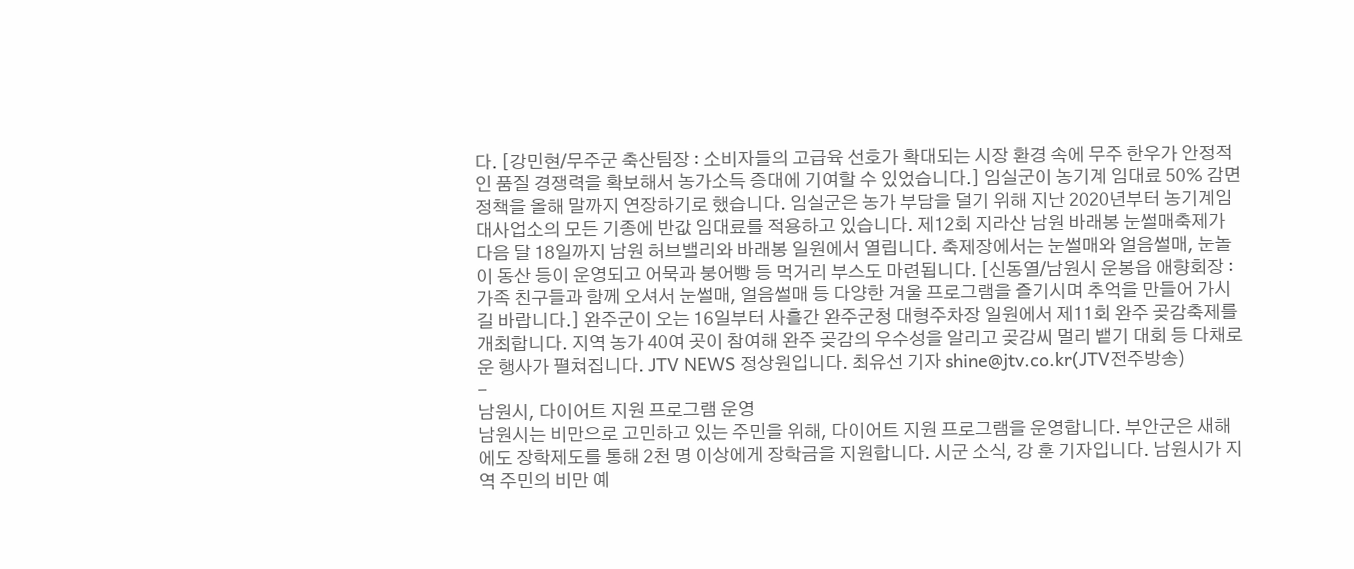다. [강민현/무주군 축산팀장 : 소비자들의 고급육 선호가 확대되는 시장 환경 속에 무주 한우가 안정적인 품질 경쟁력을 확보해서 농가소득 증대에 기여할 수 있었습니다.] 임실군이 농기계 임대료 50% 감면 정책을 올해 말까지 연장하기로 했습니다. 임실군은 농가 부담을 덜기 위해 지난 2020년부터 농기계임대사업소의 모든 기종에 반값 임대료를 적용하고 있습니다. 제12회 지라산 남원 바래봉 눈썰매축제가 다음 달 18일까지 남원 허브밸리와 바래봉 일원에서 열립니다. 축제장에서는 눈썰매와 얼음썰매, 눈놀이 동산 등이 운영되고 어묵과 붕어빵 등 먹거리 부스도 마련됩니다. [신동열/남원시 운봉읍 애향회장 : 가족 친구들과 함께 오셔서 눈썰매, 얼음썰매 등 다양한 겨울 프로그램을 즐기시며 추억을 만들어 가시길 바랍니다.] 완주군이 오는 16일부터 사흘간 완주군청 대형주차장 일원에서 제11회 완주 곶감축제를 개최합니다. 지역 농가 40여 곳이 참여해 완주 곶감의 우수성을 알리고 곶감씨 멀리 뱉기 대회 등 다채로운 행사가 펼쳐집니다. JTV NEWS 정상원입니다. 최유선 기자 shine@jtv.co.kr(JTV전주방송)
-
남원시, 다이어트 지원 프로그램 운영
남원시는 비만으로 고민하고 있는 주민을 위해, 다이어트 지원 프로그램을 운영합니다. 부안군은 새해에도 장학제도를 통해 2천 명 이상에게 장학금을 지원합니다. 시군 소식, 강 훈 기자입니다. 남원시가 지역 주민의 비만 예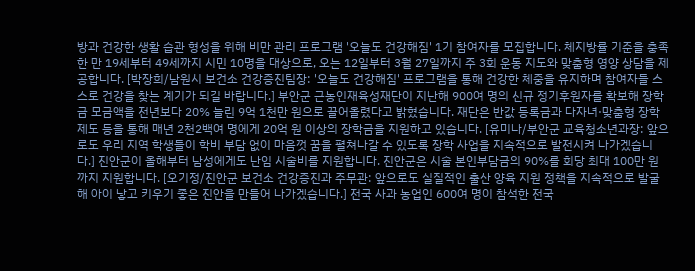방과 건강한 생활 습관 형성을 위해 비만 관리 프로그램 '오늘도 건강해짐' 1기 참여자를 모집합니다. 체지방률 기준을 충족한 만 19세부터 49세까지 시민 10명을 대상으로, 오는 12일부터 3월 27일까지 주 3회 운동 지도와 맞춤형 영양 상담을 제공합니다. [박장희/남원시 보건소 건강증진팀장: '오늘도 건강해짐' 프로그램을 통해 건강한 체중을 유지하며 참여자들 스스로 건강을 찾는 계기가 되길 바랍니다.] 부안군 근농인재육성재단이 지난해 900여 명의 신규 정기후원자를 확보해 장학금 모금액을 전년보다 20% 늘린 9억 1천만 원으로 끌어올렸다고 밝혔습니다. 재단은 반값 등록금과 다자녀·맞춤형 장학제도 등을 통해 매년 2천2백여 명에게 20억 원 이상의 장학금을 지원하고 있습니다. [유미나/부안군 교육청소년과장: 앞으로도 우리 지역 학생들이 학비 부담 없이 마음껏 꿈을 펼쳐나갈 수 있도록 장학 사업을 지속적으로 발전시켜 나가겠습니다.] 진안군이 올해부터 남성에게도 난임 시술비를 지원합니다. 진안군은 시술 본인부담금의 90%를 회당 최대 100만 원까지 지원합니다. [오기정/진안군 보건소 건강증진과 주무관: 앞으로도 실질적인 출산 양육 지원 정책을 지속적으로 발굴해 아이 낳고 키우기 좋은 진안을 만들어 나가겠습니다.] 전국 사과 농업인 600여 명이 참석한 전국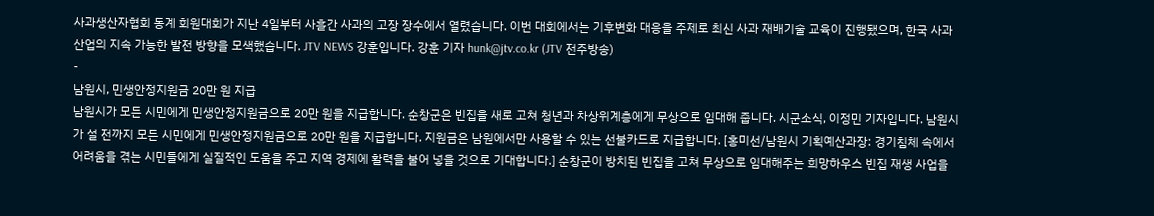사과생산자협회 동계 회원대회가 지난 4일부터 사흘간 사과의 고장 장수에서 열렸습니다. 이번 대회에서는 기후변화 대응을 주제로 최신 사과 재배기술 교육이 진행됐으며, 한국 사과 산업의 지속 가능한 발전 방향을 모색했습니다. JTV NEWS 강훈입니다. 강훈 기자 hunk@jtv.co.kr (JTV 전주방송)
-
남원시, 민생안정지원금 20만 원 지급
남원시가 모든 시민에게 민생안정지원금으로 20만 원을 지급합니다. 순창군은 빈집을 새로 고쳐 청년과 차상위계층에게 무상으로 임대해 줍니다. 시군소식, 이정민 기자입니다. 남원시가 설 전까지 모든 시민에게 민생안정지원금으로 20만 원을 지급합니다. 지원금은 남원에서만 사용할 수 있는 선불카드로 지급합니다. [홍미선/남원시 기획예산과장: 경기침체 속에서 어려움을 겪는 시민들에게 실질적인 도움을 주고 지역 경제에 활력을 불어 넣을 것으로 기대합니다.] 순창군이 방치된 빈집을 고쳐 무상으로 임대해주는 희망하우스 빈집 재생 사업을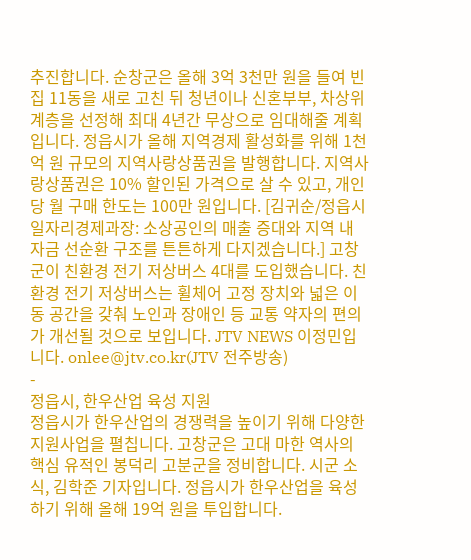추진합니다. 순창군은 올해 3억 3천만 원을 들여 빈집 11동을 새로 고친 뒤 청년이나 신혼부부, 차상위계층을 선정해 최대 4년간 무상으로 임대해줄 계획입니다. 정읍시가 올해 지역경제 활성화를 위해 1천억 원 규모의 지역사랑상품권을 발행합니다. 지역사랑상품권은 10% 할인된 가격으로 살 수 있고, 개인당 월 구매 한도는 100만 원입니다. [김귀순/정읍시 일자리경제과장: 소상공인의 매출 증대와 지역 내 자금 선순환 구조를 튼튼하게 다지겠습니다.] 고창군이 친환경 전기 저상버스 4대를 도입했습니다. 친환경 전기 저상버스는 휠체어 고정 장치와 넓은 이동 공간을 갖춰 노인과 장애인 등 교통 약자의 편의가 개선될 것으로 보입니다. JTV NEWS 이정민입니다. onlee@jtv.co.kr(JTV 전주방송)
-
정읍시, 한우산업 육성 지원
정읍시가 한우산업의 경쟁력을 높이기 위해 다양한 지원사업을 펼칩니다. 고창군은 고대 마한 역사의 핵심 유적인 봉덕리 고분군을 정비합니다. 시군 소식, 김학준 기자입니다. 정읍시가 한우산업을 육성하기 위해 올해 19억 원을 투입합니다.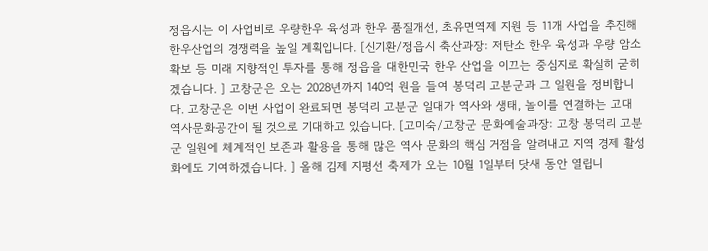정읍시는 이 사업비로 우량한우 육성과 한우 품질개선, 초유면역제 지원 등 11개 사업을 추진해 한우산업의 경쟁력을 높일 계획입니다. [신기환/정읍시 축산과장: 저탄소 한우 육성과 우량 암소 확보 등 미래 지향적인 투자를 통해 정읍을 대한민국 한우 산업을 이끄는 중심지로 확실히 굳히겠습니다. ] 고창군은 오는 2028년까지 140억 원을 들여 봉덕리 고분군과 그 일원을 정비합니다. 고창군은 이번 사업이 완료되면 봉덕리 고분군 일대가 역사와 생태, 놀이를 연결하는 고대 역사문화공간이 될 것으로 기대하고 있습니다. [고미숙/고창군 문화예술과장: 고창 봉덕리 고분군 일원에 체계적인 보존과 활용을 통해 많은 역사 문화의 핵심 거점을 알려내고 지역 경제 활성화에도 기여하겠습니다. ] 올해 김제 지평선 축제가 오는 10월 1일부터 닷새 동안 열립니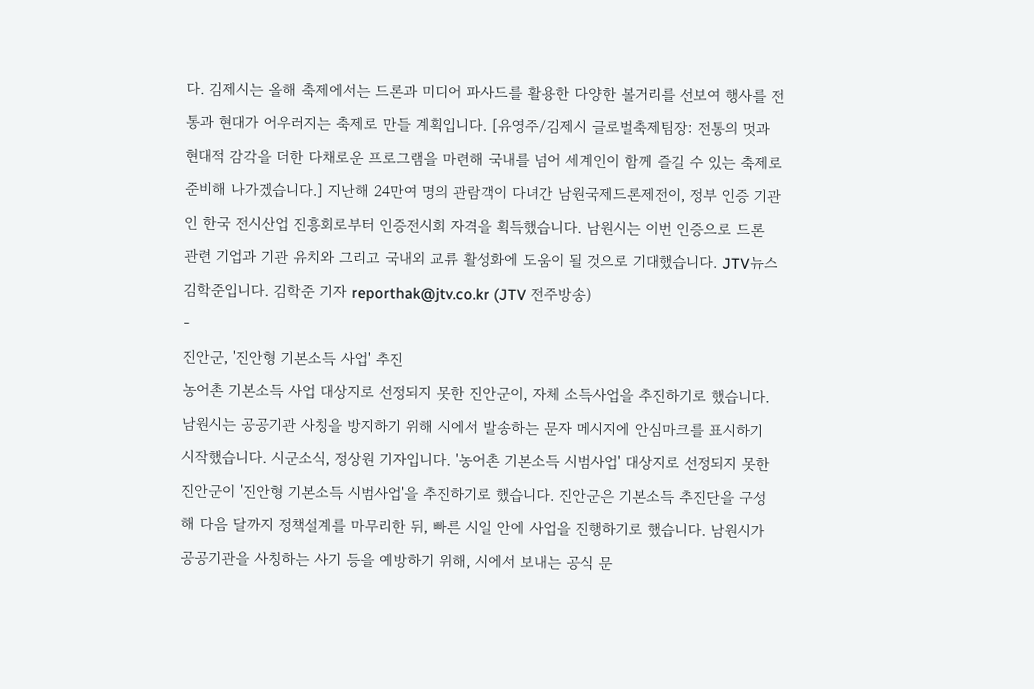다. 김제시는 올해 축제에서는 드론과 미디어 파사드를 활용한 다양한 볼거리를 선보여 행사를 전통과 현대가 어우러지는 축제로 만들 계획입니다. [유영주/김제시 글로벌축제팀장: 전통의 멋과 현대적 감각을 더한 다채로운 프로그램을 마련해 국내를 넘어 세계인이 함께 즐길 수 있는 축제로 준비해 나가겠습니다.] 지난해 24만여 명의 관람객이 다녀간 남원국제드론제전이, 정부 인증 기관인 한국 전시산업 진흥회로부터 인증전시회 자격을 획득했습니다. 남원시는 이번 인증으로 드론 관련 기업과 기관 유치와 그리고 국내외 교류 활성화에 도움이 될 것으로 기대했습니다. JTV뉴스 김학준입니다. 김학준 기자 reporthak@jtv.co.kr (JTV 전주방송)
-
진안군, '진안형 기본소득 사업' 추진
농어촌 기본소득 사업 대상지로 선정되지 못한 진안군이, 자체 소득사업을 추진하기로 했습니다. 남원시는 공공기관 사칭을 방지하기 위해 시에서 발송하는 문자 메시지에 안심마크를 표시하기 시작했습니다. 시군소식, 정상원 기자입니다. '농어촌 기본소득 시범사업' 대상지로 선정되지 못한 진안군이 '진안형 기본소득 시범사업'을 추진하기로 했습니다. 진안군은 기본소득 추진단을 구성해 다음 달까지 정책설계를 마무리한 뒤, 빠른 시일 안에 사업을 진행하기로 했습니다. 남원시가 공공기관을 사칭하는 사기 등을 예방하기 위해, 시에서 보내는 공식 문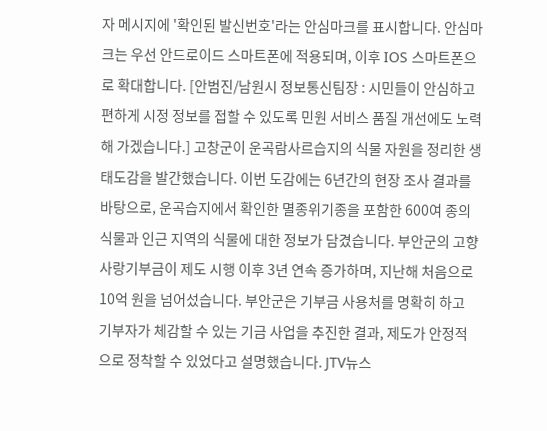자 메시지에 '확인된 발신번호'라는 안심마크를 표시합니다. 안심마크는 우선 안드로이드 스마트폰에 적용되며, 이후 IOS 스마트폰으로 확대합니다. [안범진/남원시 정보통신팀장 : 시민들이 안심하고 편하게 시정 정보를 접할 수 있도록 민원 서비스 품질 개선에도 노력해 가겠습니다.] 고창군이 운곡람사르습지의 식물 자원을 정리한 생태도감을 발간했습니다. 이번 도감에는 6년간의 현장 조사 결과를 바탕으로, 운곡습지에서 확인한 멸종위기종을 포함한 600여 종의 식물과 인근 지역의 식물에 대한 정보가 담겼습니다. 부안군의 고향사랑기부금이 제도 시행 이후 3년 연속 증가하며, 지난해 처음으로 10억 원을 넘어섰습니다. 부안군은 기부금 사용처를 명확히 하고 기부자가 체감할 수 있는 기금 사업을 추진한 결과, 제도가 안정적으로 정착할 수 있었다고 설명했습니다. JTV뉴스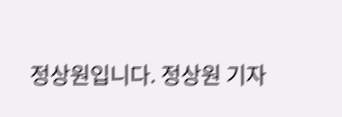정상원입니다. 정상원 기자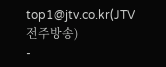top1@jtv.co.kr(JTV 전주방송)
-